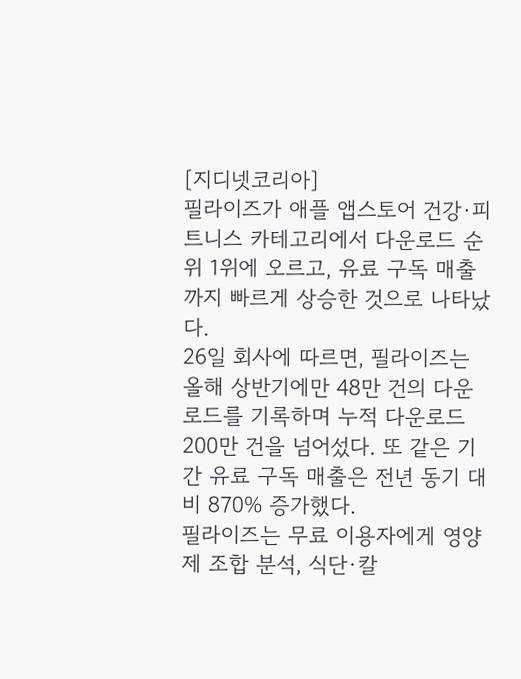[지디넷코리아]
필라이즈가 애플 앱스토어 건강·피트니스 카테고리에서 다운로드 순위 1위에 오르고, 유료 구독 매출까지 빠르게 상승한 것으로 나타났다.
26일 회사에 따르면, 필라이즈는 올해 상반기에만 48만 건의 다운로드를 기록하며 누적 다운로드 200만 건을 넘어섰다. 또 같은 기간 유료 구독 매출은 전년 동기 대비 870% 증가했다.
필라이즈는 무료 이용자에게 영양제 조합 분석, 식단·칼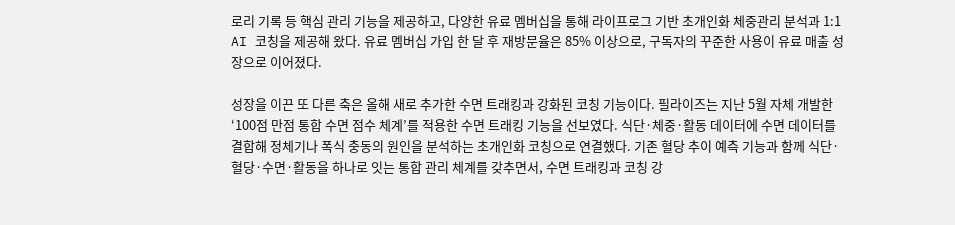로리 기록 등 핵심 관리 기능을 제공하고, 다양한 유료 멤버십을 통해 라이프로그 기반 초개인화 체중관리 분석과 1:1 AI 코칭을 제공해 왔다. 유료 멤버십 가입 한 달 후 재방문율은 85% 이상으로, 구독자의 꾸준한 사용이 유료 매출 성장으로 이어졌다.

성장을 이끈 또 다른 축은 올해 새로 추가한 수면 트래킹과 강화된 코칭 기능이다. 필라이즈는 지난 5월 자체 개발한 ‘100점 만점 통합 수면 점수 체계’를 적용한 수면 트래킹 기능을 선보였다. 식단·체중·활동 데이터에 수면 데이터를 결합해 정체기나 폭식 충동의 원인을 분석하는 초개인화 코칭으로 연결했다. 기존 혈당 추이 예측 기능과 함께 식단·혈당·수면·활동을 하나로 잇는 통합 관리 체계를 갖추면서, 수면 트래킹과 코칭 강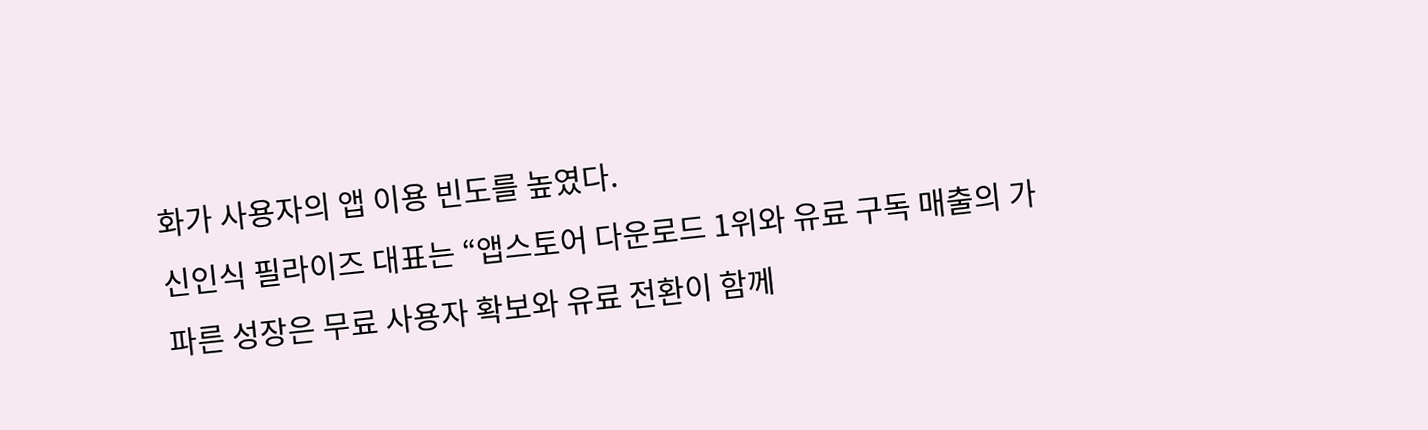화가 사용자의 앱 이용 빈도를 높였다.
신인식 필라이즈 대표는 “앱스토어 다운로드 1위와 유료 구독 매출의 가파른 성장은 무료 사용자 확보와 유료 전환이 함께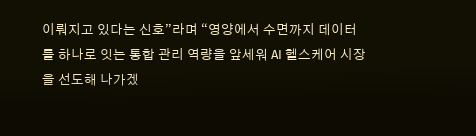이뤄지고 있다는 신호”라며 “영양에서 수면까지 데이터를 하나로 잇는 통합 관리 역량을 앞세워 AI 헬스케어 시장을 선도해 나가겠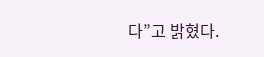다”고 밝혔다.